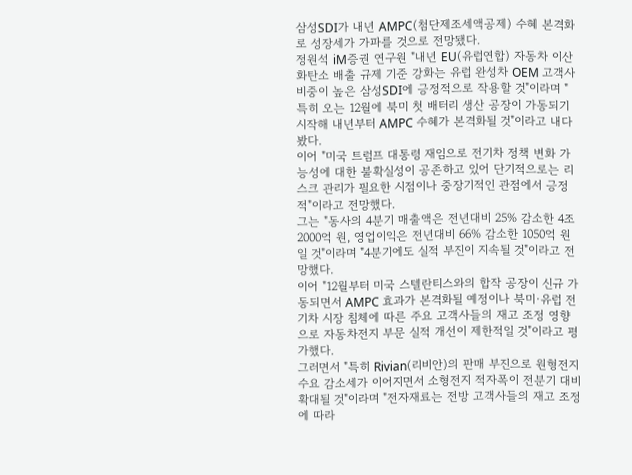삼성SDI가 내년 AMPC(첨단제조세액공제) 수혜 본격화로 성장세가 가파를 것으로 전망됐다.
정원석 iM증권 연구원 "내년 EU(유럽연합) 자동차 이산화탄소 배출 규제 기준 강화는 유럽 완성차 OEM 고객사 비중이 높은 삼성SDI에 긍정적으로 작용할 것"이라며 "특히 오는 12월에 북미 첫 배터리 생산 공장이 가동되기 시작해 내년부터 AMPC 수혜가 본격화될 것"이라고 내다봤다.
이어 "미국 트럼프 대통령 재임으로 전기차 정책 변화 가능성에 대한 불확실성이 공존하고 있어 단기적으로는 리스크 관리가 필요한 시점이나 중장기적인 관점에서 긍정적"이라고 전망했다.
그는 "동사의 4분기 매출액은 전년대비 25% 감소한 4조2000억 원, 영업이익은 전년대비 66% 감소한 1050억 원일 것"이라며 "4분기에도 실적 부진이 지속될 것"이라고 전망했다.
이어 "12월부터 미국 스텔란티스와의 합작 공장이 신규 가동되면서 AMPC 효과가 본격화될 예정이나 북미·유럽 전기차 시장 침체에 따른 주요 고객사들의 재고 조정 영향으로 자동차전지 부문 실적 개선이 제한적일 것"이라고 평가했다.
그러면서 "특히 Rivian(리비안)의 판매 부진으로 원형전지 수요 감소세가 이어지면서 소형전지 적자폭이 전분기 대비 확대될 것"이라며 "전자재료는 전방 고객사들의 재고 조정에 따라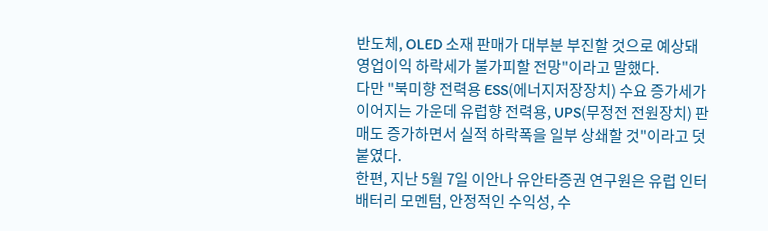반도체, OLED 소재 판매가 대부분 부진할 것으로 예상돼 영업이익 하락세가 불가피할 전망"이라고 말했다.
다만 "북미향 전력용 ESS(에너지저장장치) 수요 증가세가 이어지는 가운데 유럽향 전력용, UPS(무정전 전원장치) 판매도 증가하면서 실적 하락폭을 일부 상쇄할 것"이라고 덧붙였다.
한편, 지난 5월 7일 이안나 유안타증권 연구원은 유럽 인터배터리 모멘텀, 안정적인 수익성, 수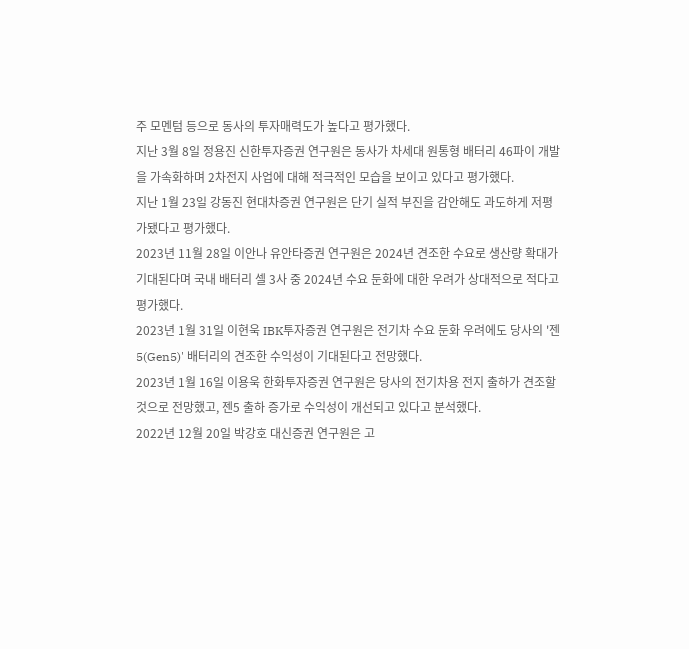주 모멘텀 등으로 동사의 투자매력도가 높다고 평가했다.
지난 3월 8일 정용진 신한투자증권 연구원은 동사가 차세대 원통형 배터리 46파이 개발을 가속화하며 2차전지 사업에 대해 적극적인 모습을 보이고 있다고 평가했다.
지난 1월 23일 강동진 현대차증권 연구원은 단기 실적 부진을 감안해도 과도하게 저평가됐다고 평가했다.
2023년 11월 28일 이안나 유안타증권 연구원은 2024년 견조한 수요로 생산량 확대가 기대된다며 국내 배터리 셀 3사 중 2024년 수요 둔화에 대한 우려가 상대적으로 적다고 평가했다.
2023년 1월 31일 이현욱 IBK투자증권 연구원은 전기차 수요 둔화 우려에도 당사의 '젠5(Gen5)' 배터리의 견조한 수익성이 기대된다고 전망했다.
2023년 1월 16일 이용욱 한화투자증권 연구원은 당사의 전기차용 전지 출하가 견조할 것으로 전망했고, 젠5 출하 증가로 수익성이 개선되고 있다고 분석했다.
2022년 12월 20일 박강호 대신증권 연구원은 고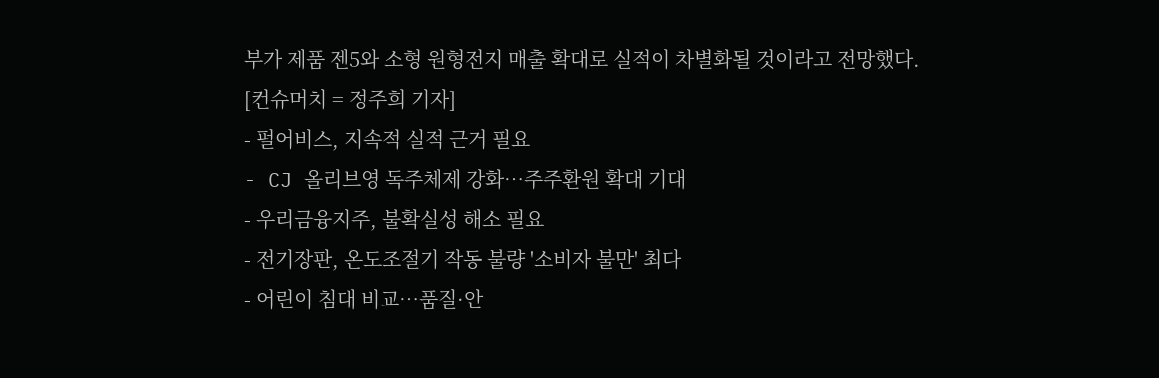부가 제품 젠5와 소형 원형전지 매출 확대로 실적이 차별화될 것이라고 전망했다.
[컨슈머치 = 정주희 기자]
- 펄어비스, 지속적 실적 근거 필요
- CJ 올리브영 독주체제 강화…주주환원 확대 기대
- 우리금융지주, 불확실성 해소 필요
- 전기장판, 온도조절기 작동 불량 '소비자 불만' 최다
- 어린이 침대 비교…품질·안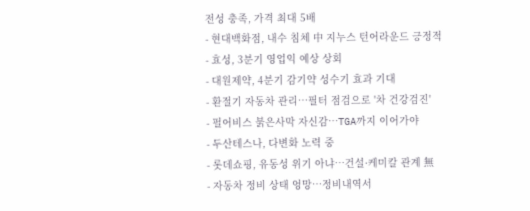전성 충족, 가격 최대 5배
- 현대백화점, 내수 침체 中 지누스 턴어라운드 긍정적
- 효성, 3분기 영업익 예상 상회
- 대원제약, 4분기 감기약 성수기 효과 기대
- 환절기 자동차 관리…필터 점검으로 '차 건강검진'
- 펄어비스 붉은사막 자신감…TGA까지 이어가야
- 두산테스나, 다변화 노력 중
- 롯데쇼핑, 유동성 위기 아냐…건설·케미칼 관계 無
- 자동차 정비 상태 엉망…정비내역서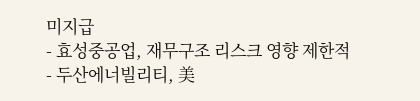미지급
- 효성중공업, 재무구조 리스크 영향 제한적
- 두산에너빌리티, 美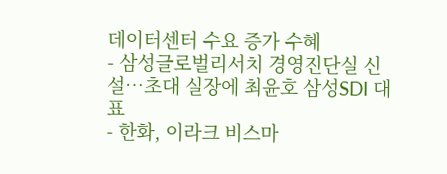데이터센터 수요 증가 수혜
- 삼성글로벌리서치 경영진단실 신설…초대 실장에 최윤호 삼성SDI 대표
- 한화, 이라크 비스마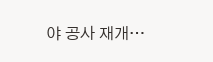야 공사 재개…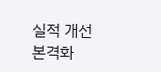실적 개선 본격화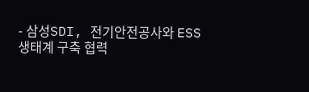- 삼성SDI, 전기안전공사와 ESS 생태계 구축 협력